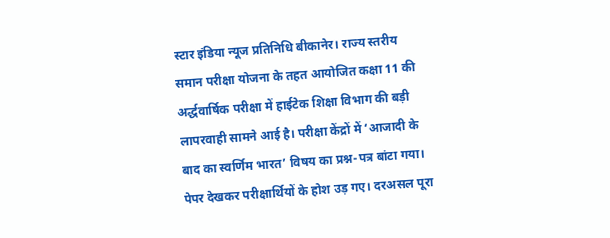स्टार इंडिया न्यूज प्रतिनिधि बीकानेर। राज्य स्तरीय समान परीक्षा योजना के तहत आयोजित कक्षा 11 की अर्द्धवार्षिक परीक्षा में हाईटेक शिक्षा विभाग की बड़ी लापरवाही सामने आई है। परीक्षा केंद्रों में ‘आजादी के बाद का स्वर्णिम भारत’ विषय का प्रश्न-पत्र बांटा गया। पेपर देखकर परीक्षार्थियों के होश उड़ गए। दरअसल पूरा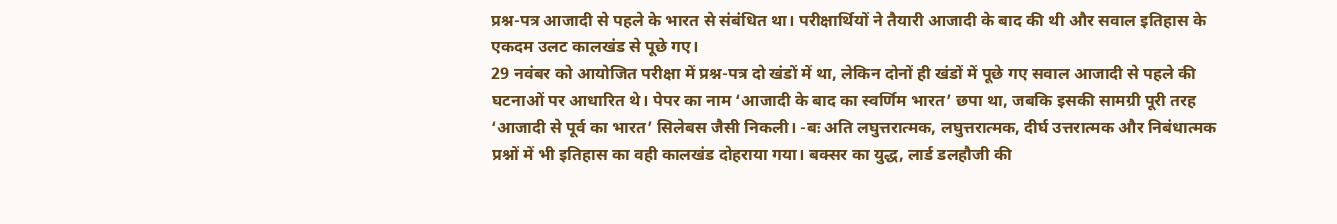प्रश्न-पत्र आजादी से पहले के भारत से संबंधित था। परीक्षार्थियों ने तैयारी आजादी के बाद की थी और सवाल इतिहास के एकदम उलट कालखंड से पूछे गए।
29 नवंबर को आयोजित परीक्षा में प्रश्न-पत्र दो खंडों में था, लेकिन दोनों ही खंडों में पूछे गए सवाल आजादी से पहले की घटनाओं पर आधारित थे। पेपर का नाम ‘आजादी के बाद का स्वर्णिम भारत’ छपा था, जबकि इसकी सामग्री पूरी तरह ‘आजादी से पूर्व का भारत’ सिलेबस जैसी निकली। -बः अति लघुत्तरात्मक, लघुत्तरात्मक, दीर्घ उत्तरात्मक और निबंधात्मक प्रश्नों में भी इतिहास का वही कालखंड दोहराया गया। बक्सर का युद्ध, लार्ड डलहौजी की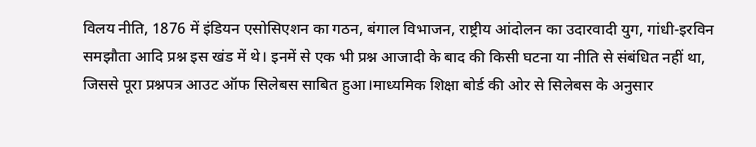विलय नीति, 1876 में इंडियन एसोसिएशन का गठन, बंगाल विभाजन, राष्ट्रीय आंदोलन का उदारवादी युग, गांधी-इरविन समझौता आदि प्रश्न इस खंड में थे। इनमें से एक भी प्रश्न आजादी के बाद की किसी घटना या नीति से संबंधित नहीं था, जिससे पूरा प्रश्नपत्र आउट ऑफ सिलेबस साबित हुआ।माध्यमिक शिक्षा बोर्ड की ओर से सिलेबस के अनुसार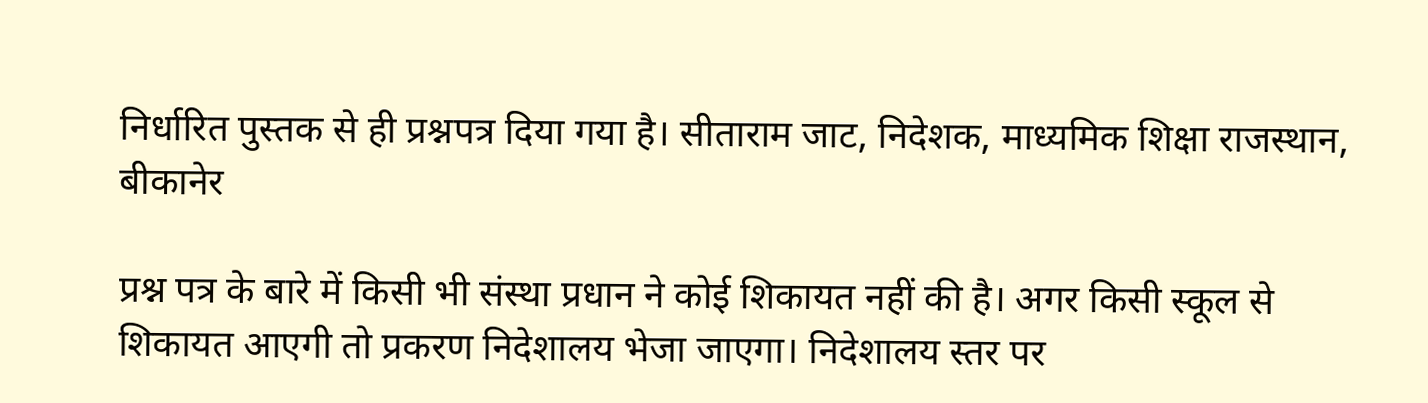निर्धारित पुस्तक से ही प्रश्नपत्र दिया गया है। सीताराम जाट, निदेशक, माध्यमिक शिक्षा राजस्थान, बीकानेर

प्रश्न पत्र के बारे में किसी भी संस्था प्रधान ने कोई शिकायत नहीं की है। अगर किसी स्कूल से शिकायत आएगी तो प्रकरण निदेशालय भेजा जाएगा। निदेशालय स्तर पर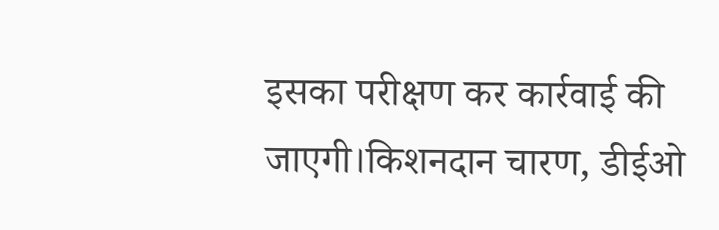इसका परीक्षण कर कार्रवाई की जाएगी।किशनदान चारण, डीईओ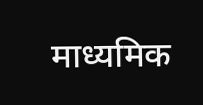माध्यमिक